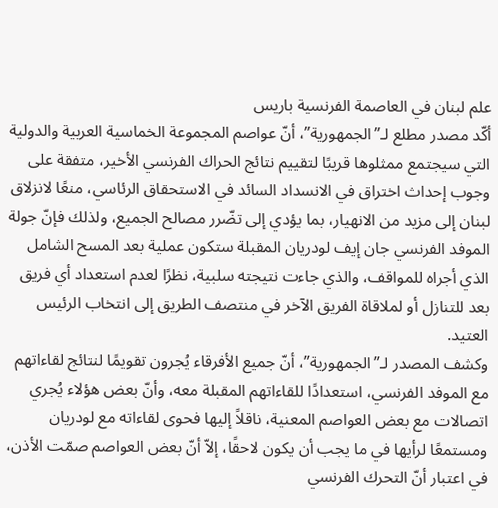علم لبنان في العاصمة الفرنسية باريس
أكّد مصدر مطلع لـ”الجمهورية”، أنّ عواصم المجموعة الخماسية العربية والدولية التي سيجتمع ممثلوها قريبًا لتقييم نتائج الحراك الفرنسي الأخير، متفقة على وجوب إحداث اختراق في الانسداد السائد في الاستحقاق الرئاسي، منعًا لانزلاق لبنان إلى مزيد من الانهيار، بما يؤدي إلى تضّرر مصالح الجميع، ولذلك فإنّ جولة الموفد الفرنسي جان إيف لودريان المقبلة ستكون عملية بعد المسح الشامل الذي أجراه للمواقف، والذي جاءت نتيجته سلبية، نظرًا لعدم استعداد أي فريق بعد للتنازل أو لملاقاة الفريق الآخر في منتصف الطريق إلى انتخاب الرئيس العتيد.
وكشف المصدر لـ”الجمهورية”، أنّ جميع الأفرقاء يُجرون تقويمًا لنتائج لقاءاتهم مع الموفد الفرنسي، استعدادًا للقاءاتهم المقبلة معه، وأنّ بعض هؤلاء يُجري اتصالات مع بعض العواصم المعنية، ناقلاً إليها فحوى لقاءاته مع لودريان ومستمعًا لرأيها في ما يجب أن يكون لاحقًا، إلاّ أنّ بعض العواصم صمّت الأذن، في اعتبار أنّ التحرك الفرنسي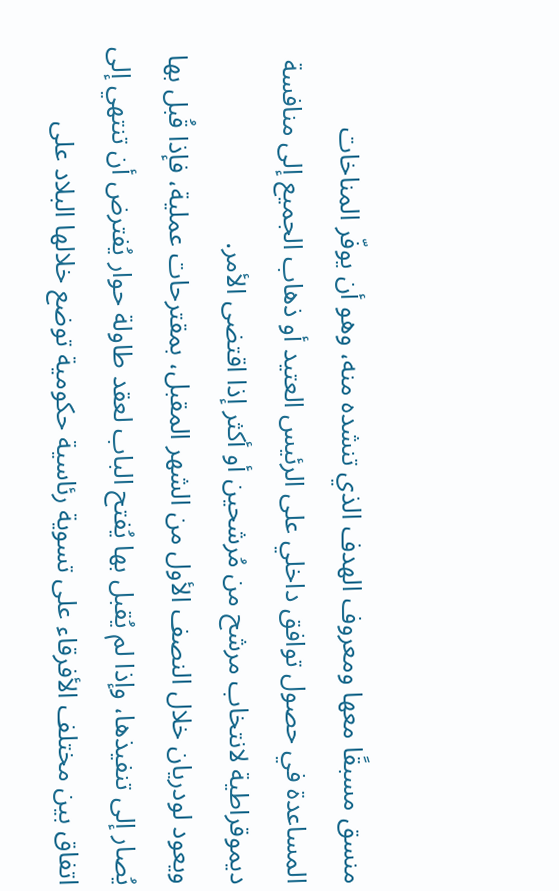منسق مسبقًا معها ومعروف الهدف الذي تنشده منه، وهو أن يوفّر المناخات المساعدة في حصول توافق داخلي على الرئيس العتيد أو ذهاب الجميع إلى منافسة ديموقراطية لانتخاب مرشح من مُرشحين أو أكثر إذا اقتضى الأمر.
ويعود لودريان خلال النصف الأول من الشهر المقبل، بمقترحات عملية، فإذا قُبل بها يُصار إلى تنفيذها، وإذا لم يُقبل بها يُفتح الباب لعقد طاولة حوار يُفترض أن تنتهي إلى اتفاق بين مختلف الأفرقاء على تسوية رئاسية حكومية توضع خلالها البلاد على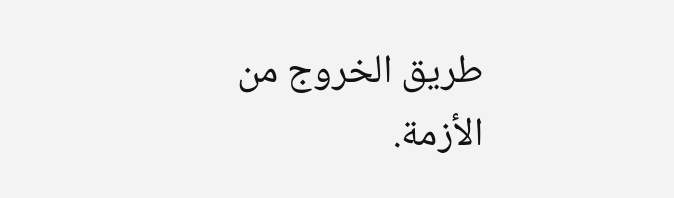طريق الخروج من الأزمة.